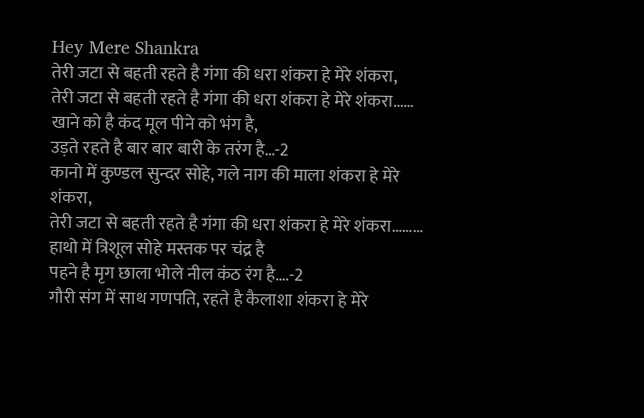Hey Mere Shankra
तेरी जटा से बहती रहते है गंगा की धरा शंकरा हे मेरे शंकरा,
तेरी जटा से बहती रहते है गंगा की धरा शंकरा हे मेरे शंकरा……
खाने को है कंद मूल पीने को भंग है,
उड़ते रहते है बार बार बारी के तरंग है…-2
कानो में कुण्डल सुन्दर सोहे, गले नाग की माला शंकरा हे मेरे शंकरा,
तेरी जटा से बहती रहते है गंगा की धरा शंकरा हे मेरे शंकरा………
हाथो में त्रिशूल सोहे मस्तक पर चंद्र है
पहने है मृग छाला भोले नील कंठ रंग है….-2
गौरी संग में साथ गणपति, रहते है कैलाशा शंकरा हे मेरे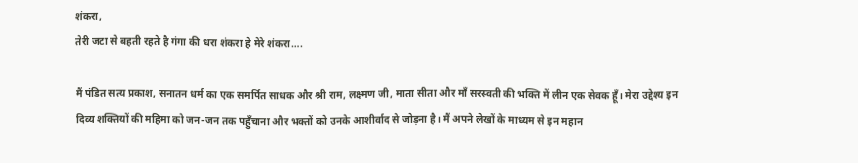शंकरा,
तेरी जटा से बहती रहते है गंगा की धरा शंकरा हे मेरे शंकरा….

मैं पंडित सत्य प्रकाश, सनातन धर्म का एक समर्पित साधक और श्री राम, लक्ष्मण जी, माता सीता और माँ सरस्वती की भक्ति में लीन एक सेवक हूँ। मेरा उद्देश्य इन दिव्य शक्तियों की महिमा को जन-जन तक पहुँचाना और भक्तों को उनके आशीर्वाद से जोड़ना है। मैं अपने लेखों के माध्यम से इन महान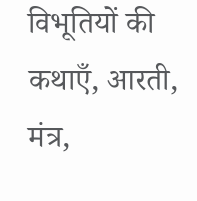विभूतियों की कथाएँ, आरती, मंत्र,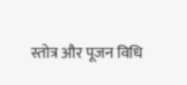स्तोत्र और पूजन विधि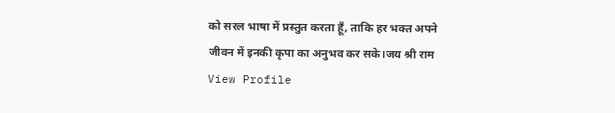को सरल भाषा में प्रस्तुत करता हूँ, ताकि हर भक्त अपने जीवन में इनकी कृपा का अनुभव कर सके।जय श्री राम View Profile